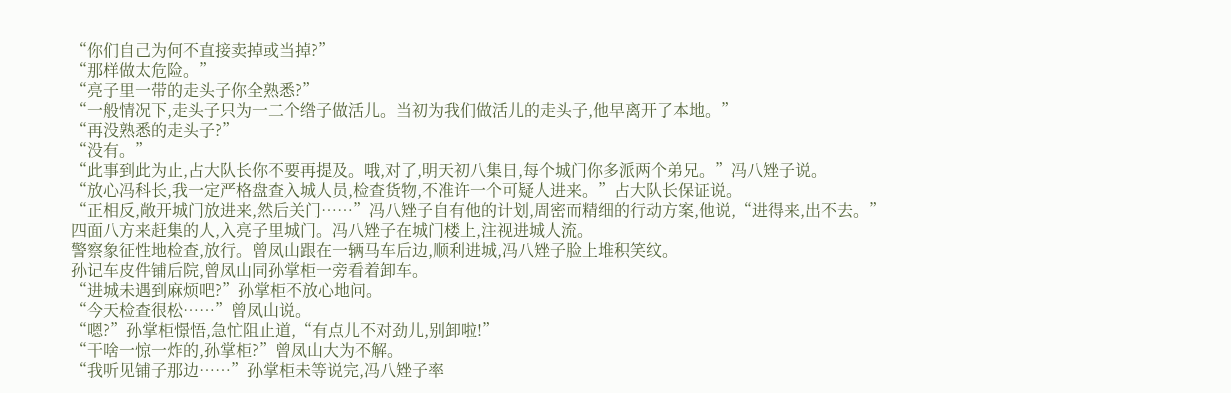“你们自己为何不直接卖掉或当掉?”
“那样做太危险。”
“亮子里一带的走头子你全熟悉?”
“一般情况下,走头子只为一二个绺子做活儿。当初为我们做活儿的走头子,他早离开了本地。”
“再没熟悉的走头子?”
“没有。”
“此事到此为止,占大队长你不要再提及。哦,对了,明天初八集日,每个城门你多派两个弟兄。”冯八矬子说。
“放心冯科长,我一定严格盘查入城人员,检查货物,不准许一个可疑人进来。”占大队长保证说。
“正相反,敞开城门放进来,然后关门……”冯八矬子自有他的计划,周密而精细的行动方案,他说,“进得来,出不去。”
四面八方来赶集的人,入亮子里城门。冯八矬子在城门楼上,注视进城人流。
警察象征性地检查,放行。曾凤山跟在一辆马车后边,顺利进城,冯八矬子脸上堆积笑纹。
孙记车皮件铺后院,曾凤山同孙掌柜一旁看着卸车。
“进城未遇到麻烦吧?”孙掌柜不放心地问。
“今天检查很松……”曾凤山说。
“嗯?”孙掌柜憬悟,急忙阻止道,“有点儿不对劲儿,别卸啦!”
“干啥一惊一炸的,孙掌柜?”曾凤山大为不解。
“我听见铺子那边……”孙掌柜未等说完,冯八矬子率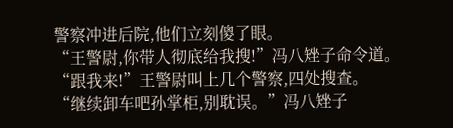警察冲进后院,他们立刻傻了眼。
“王警尉,你带人彻底给我搜!”冯八矬子命令道。
“跟我来!”王警尉叫上几个警察,四处搜查。
“继续卸车吧孙掌柜,别耽误。”冯八矬子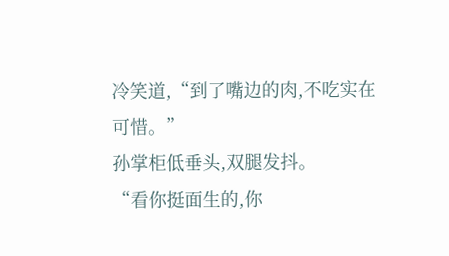冷笑道,“到了嘴边的肉,不吃实在可惜。”
孙掌柜低垂头,双腿发抖。
“看你挺面生的,你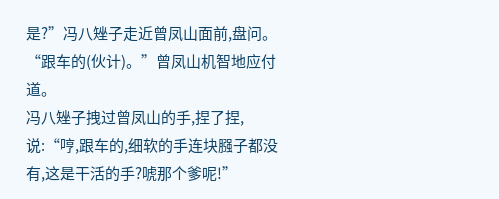是?”冯八矬子走近曾凤山面前,盘问。
“跟车的(伙计)。”曾凤山机智地应付道。
冯八矬子拽过曾凤山的手,捏了捏,说:“哼,跟车的,细软的手连块膙子都没有,这是干活的手?唬那个爹呢!”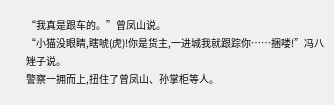“我真是跟车的。”曾凤山说。
“小猫没眼睛,瞎唬(虎)!你是货主,一进城我就跟踪你……捆喽!”冯八矬子说。
警察一拥而上,扭住了曾凤山、孙掌柜等人。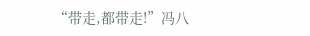“带走,都带走!”冯八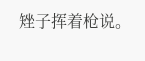矬子挥着枪说。